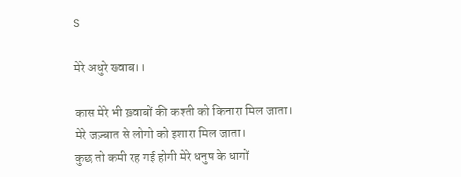S

मेरे अधुरे ख्वाब।।

कास मेरे भी ख़्वाबों की कश्ती को किनारा मिल जाता।
मेरे जज़्बात से लोगो को इशारा मिल जाता।
कुछ तो कमी रह गई होगी मेरे धनुष के धागों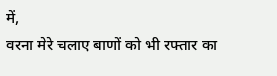में,
वरना मेरे चलाए बाणों को भी रफ्तार का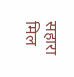सहारा मिल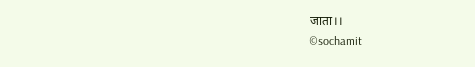जाता।।
©sochamit